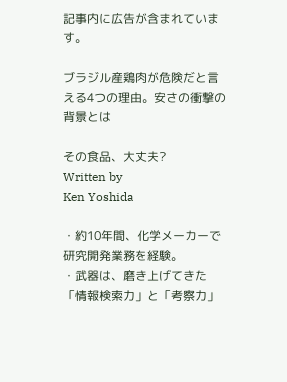記事内に広告が含まれています。

ブラジル産鶏肉が危険だと言える4つの理由。安さの衝撃の背景とは

その食品、大丈夫?
Written by
Ken Yoshida

・約10年間、化学メーカーで研究開発業務を経験。
・武器は、磨き上げてきた「情報検索力」と「考察力」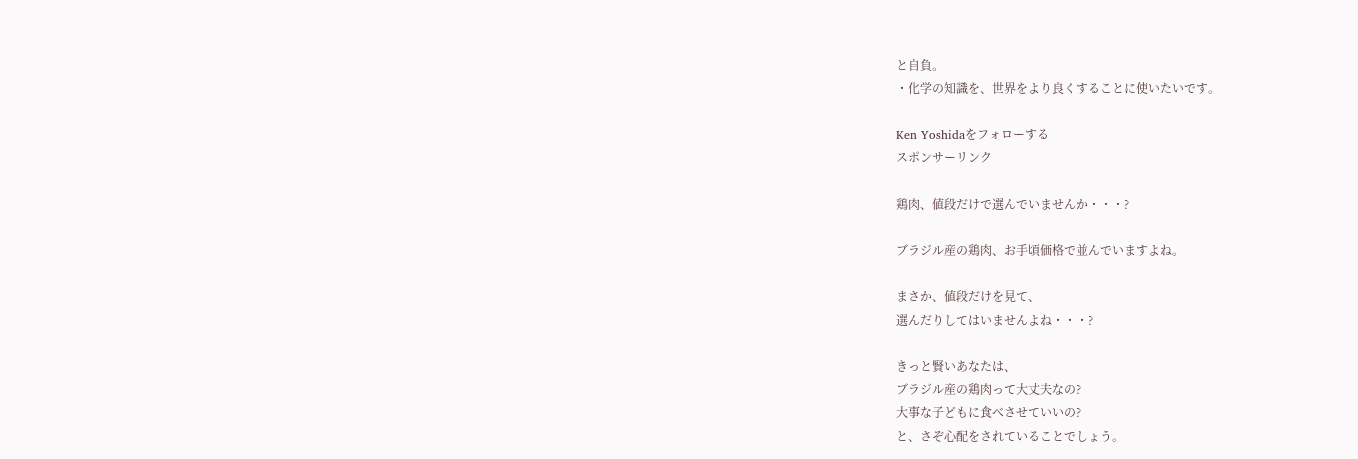と自負。
・化学の知識を、世界をより良くすることに使いたいです。

Ken Yoshidaをフォローする
スポンサーリンク

鶏肉、値段だけで選んでいませんか・・・?

ブラジル産の鶏肉、お手頃価格で並んでいますよね。

まさか、値段だけを見て、
選んだりしてはいませんよね・・・?

きっと賢いあなたは、
ブラジル産の鶏肉って大丈夫なの?
大事な子どもに食べさせていいの?
と、さぞ心配をされていることでしょう。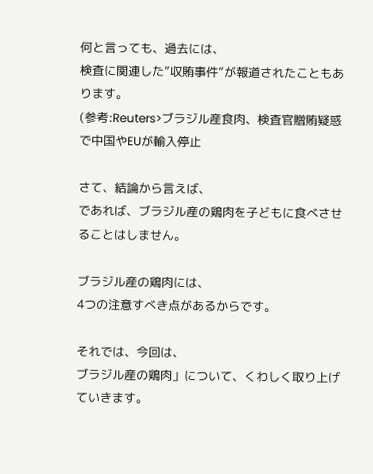何と言っても、過去には、
検査に関連した”収賄事件”が報道されたこともあります。
(参考:Reuters>ブラジル産食肉、検査官贈賄疑惑で中国やEUが輸入停止

さて、結論から言えば、
であれば、ブラジル産の鶏肉を子どもに食べさせることはしません。

ブラジル産の鶏肉には、
4つの注意すべき点があるからです。

それでは、今回は、
ブラジル産の鶏肉」について、くわしく取り上げていきます。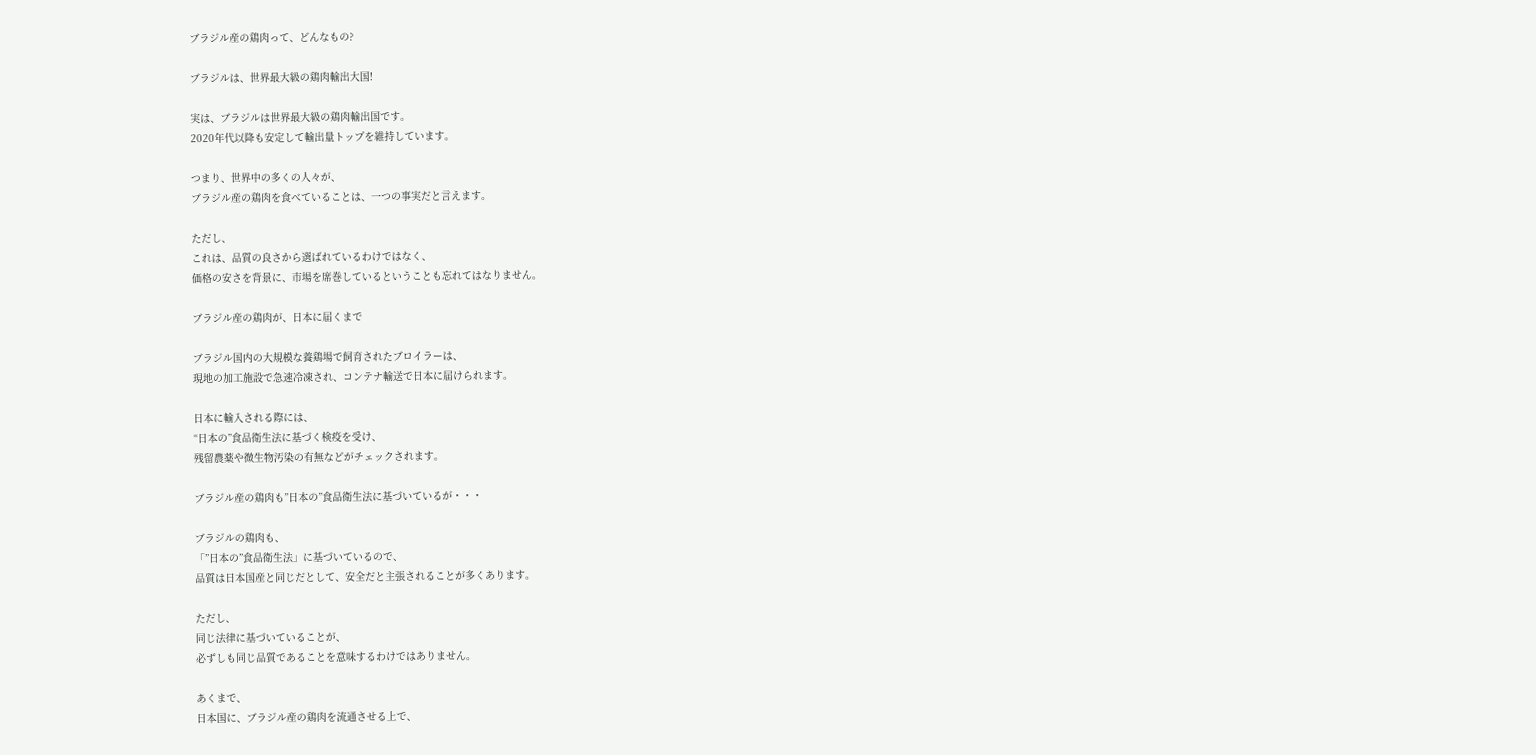ブラジル産の鶏肉って、どんなもの?

ブラジルは、世界最大級の鶏肉輸出大国!

実は、ブラジルは世界最大級の鶏肉輸出国です。
2020年代以降も安定して輸出量トップを維持しています。

つまり、世界中の多くの人々が、
ブラジル産の鶏肉を食べていることは、一つの事実だと言えます。

ただし、
これは、品質の良さから選ばれているわけではなく、
価格の安さを背景に、市場を席巻しているということも忘れてはなりません。

ブラジル産の鶏肉が、日本に届くまで

ブラジル国内の大規模な養鶏場で飼育されたブロイラーは、
現地の加工施設で急速冷凍され、コンテナ輸送で日本に届けられます。

日本に輸入される際には、
“日本の”食品衛生法に基づく検疫を受け、
残留農薬や微生物汚染の有無などがチェックされます。

ブラジル産の鶏肉も”日本の”食品衛生法に基づいているが・・・

ブラジルの鶏肉も、
「”日本の”食品衛生法」に基づいているので、
品質は日本国産と同じだとして、安全だと主張されることが多くあります。

ただし、
同じ法律に基づいていることが、
必ずしも同じ品質であることを意味するわけではありません。

あくまで、
日本国に、ブラジル産の鶏肉を流通させる上で、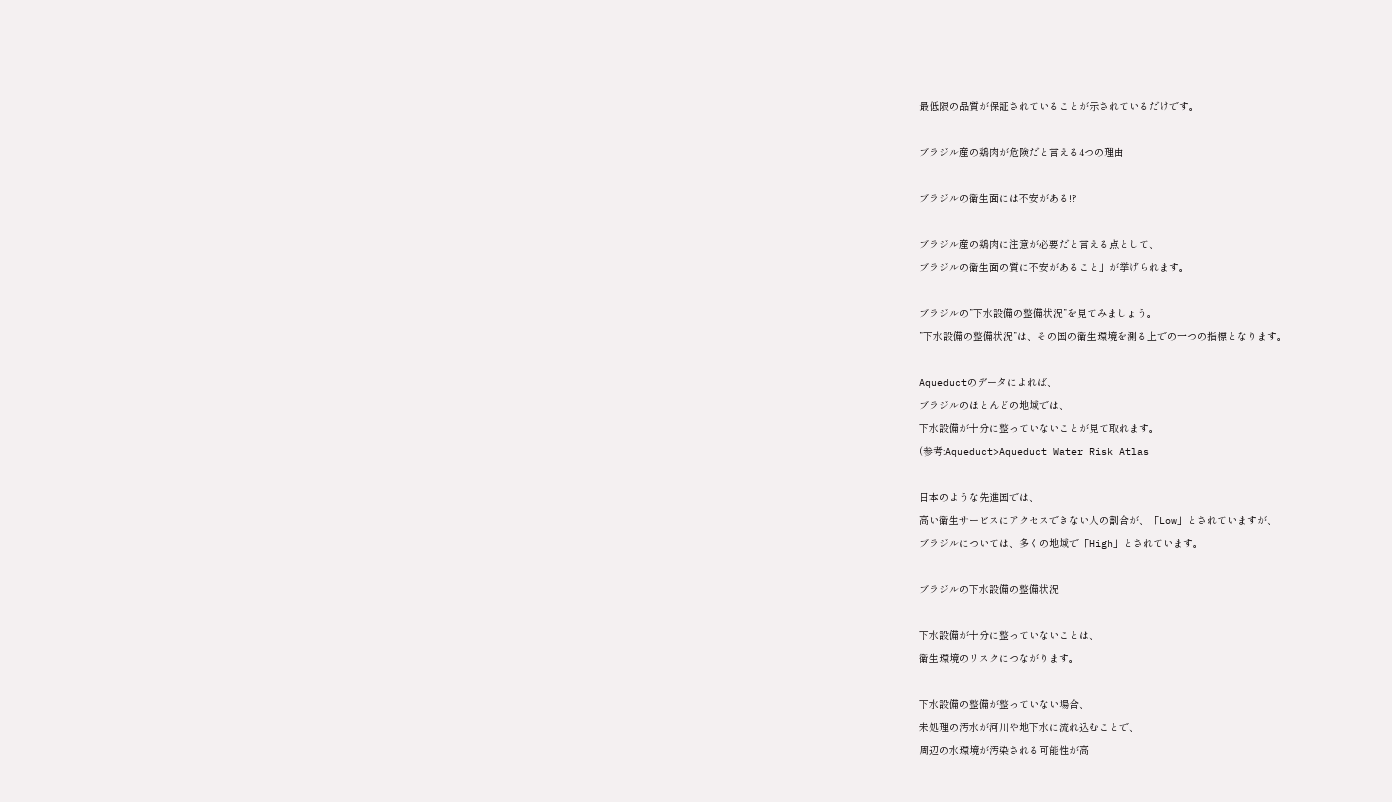最低限の品質が保証されていることが示されているだけです。

ブラジル産の鶏肉が危険だと言える4つの理由

ブラジルの衛生面には不安がある!?

ブラジル産の鶏肉に注意が必要だと言える点として、
ブラジルの衛生面の質に不安があること」が挙げられます。

ブラジルの”下水設備の整備状況”を見てみましょう。
”下水設備の整備状況”は、その国の衛生環境を測る上での一つの指標となります。

Aqueductのデータによれば、
ブラジルのほとんどの地域では、
下水設備が十分に整っていないことが見て取れます。
(参考:Aqueduct>Aqueduct Water Risk Atlas

日本のような先進国では、
高い衛生サービスにアクセスできない人の割合が、「Low」とされていますが、
ブラジルについては、多くの地域で「High」とされています。

ブラジルの下水設備の整備状況

下水設備が十分に整っていないことは、
衛生環境のリスクにつながります。

下水設備の整備が整っていない場合、
未処理の汚水が河川や地下水に流れ込むことで、
周辺の水環境が汚染される可能性が高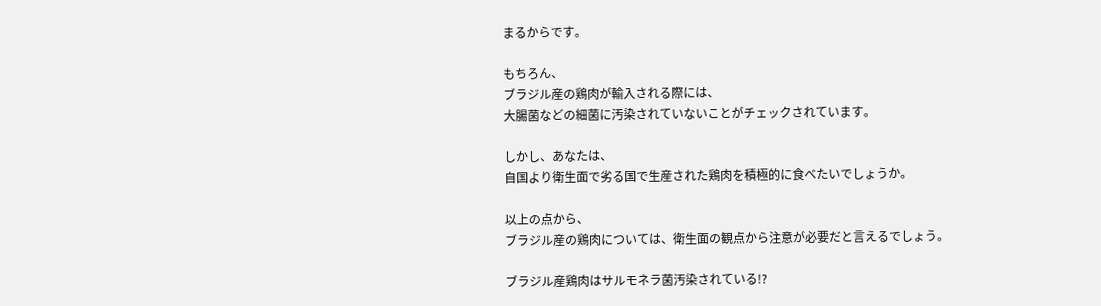まるからです。

もちろん、
ブラジル産の鶏肉が輸入される際には、
大腸菌などの細菌に汚染されていないことがチェックされています。

しかし、あなたは、
自国より衛生面で劣る国で生産された鶏肉を積極的に食べたいでしょうか。

以上の点から、
ブラジル産の鶏肉については、衛生面の観点から注意が必要だと言えるでしょう。

ブラジル産鶏肉はサルモネラ菌汚染されている!?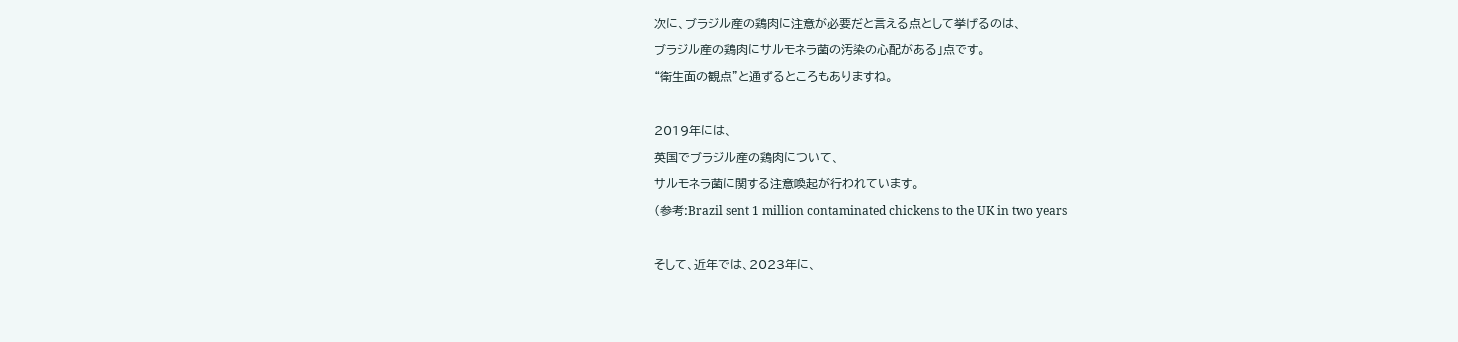次に、ブラジル産の鶏肉に注意が必要だと言える点として挙げるのは、
ブラジル産の鶏肉にサルモネラ菌の汚染の心配がある」点です。
“衛生面の観点”と通ずるところもありますね。

2019年には、
英国でブラジル産の鶏肉について、
サルモネラ菌に関する注意喚起が行われています。
(参考:Brazil sent 1 million contaminated chickens to the UK in two years

そして、近年では、2023年に、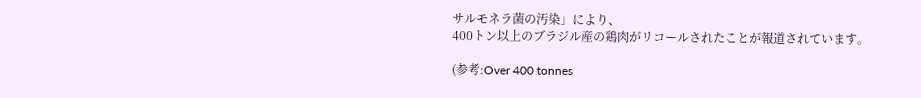サルモネラ菌の汚染」により、
400トン以上のブラジル産の鶏肉がリコールされたことが報道されています。

(参考:Over 400 tonnes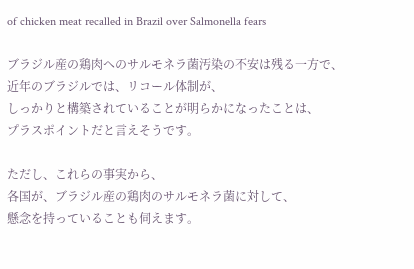of chicken meat recalled in Brazil over Salmonella fears

ブラジル産の鶏肉へのサルモネラ菌汚染の不安は残る一方で、
近年のブラジルでは、リコール体制が、
しっかりと構築されていることが明らかになったことは、
プラスポイントだと言えそうです。

ただし、これらの事実から、
各国が、ブラジル産の鶏肉のサルモネラ菌に対して、
懸念を持っていることも伺えます。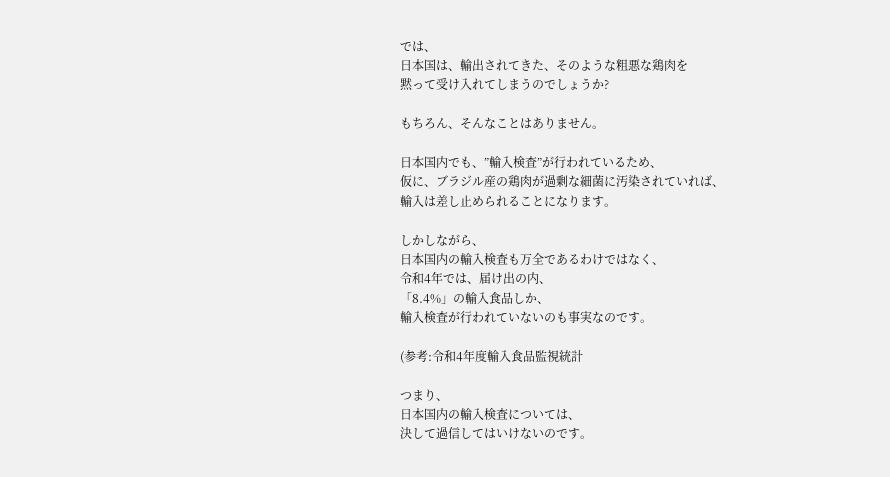では、
日本国は、輸出されてきた、そのような粗悪な鶏肉を
黙って受け入れてしまうのでしょうか?

もちろん、そんなことはありません。

日本国内でも、”輸入検査”が行われているため、
仮に、ブラジル産の鶏肉が過剰な細菌に汚染されていれば、
輸入は差し止められることになります。

しかしながら、
日本国内の輸入検査も万全であるわけではなく、
令和4年では、届け出の内、
「8.4%」の輸入食品しか、
輸入検査が行われていないのも事実なのです。

(参考:令和4年度輸入食品監視統計

つまり、
日本国内の輸入検査については、
決して過信してはいけないのです。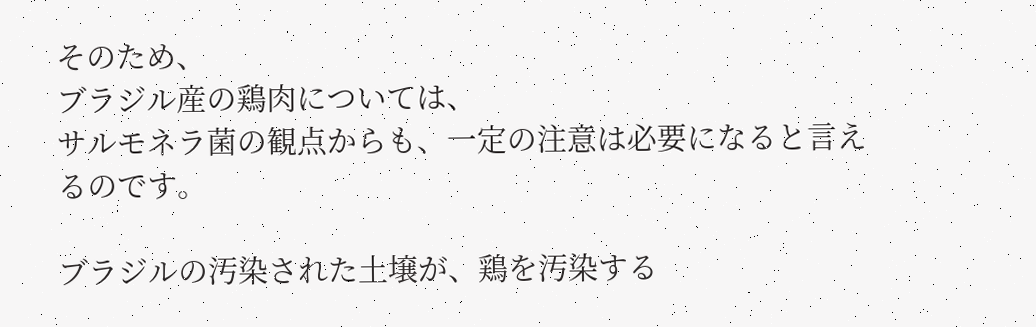そのため、
ブラジル産の鶏肉については、
サルモネラ菌の観点からも、一定の注意は必要になると言えるのです。

ブラジルの汚染された土壌が、鶏を汚染する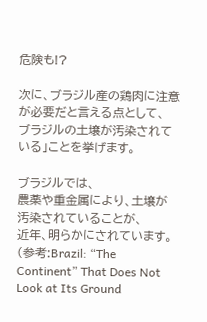危険も!?

次に、ブラジル産の鶏肉に注意が必要だと言える点として、
ブラジルの土壌が汚染されている」ことを挙げます。

ブラジルでは、
農薬や重金属により、土壌が汚染されていることが、
近年、明らかにされています。
(参考:Brazil: “The Continent” That Does Not Look at Its Ground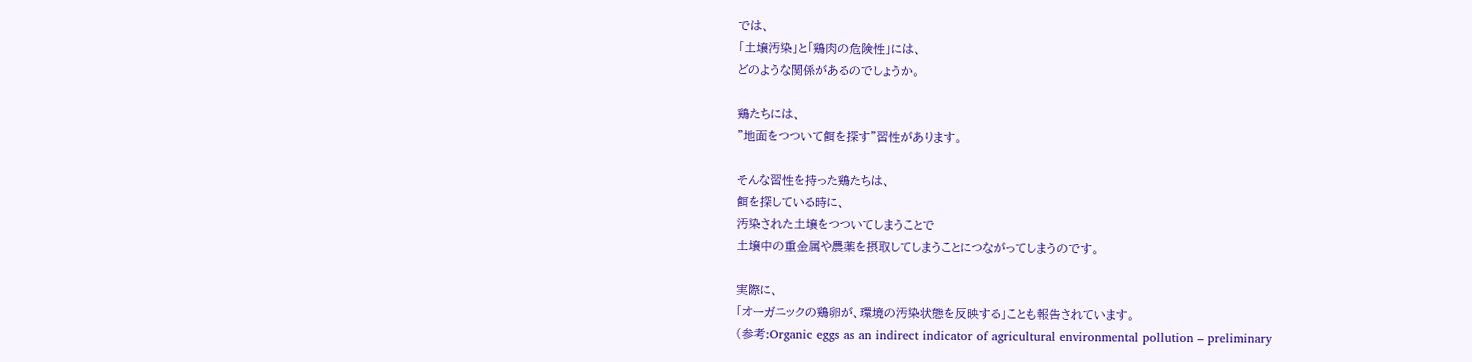では、
「土壌汚染」と「鶏肉の危険性」には、
どのような関係があるのでしょうか。

鶏たちには、
”地面をつついて餌を探す”習性があります。

そんな習性を持った鶏たちは、
餌を探している時に、
汚染された土壌をつついてしまうことで
土壌中の重金属や農薬を摂取してしまうことにつながってしまうのです。

実際に、
「オーガニックの鶏卵が、環境の汚染状態を反映する」ことも報告されています。
(参考:Organic eggs as an indirect indicator of agricultural environmental pollution – preliminary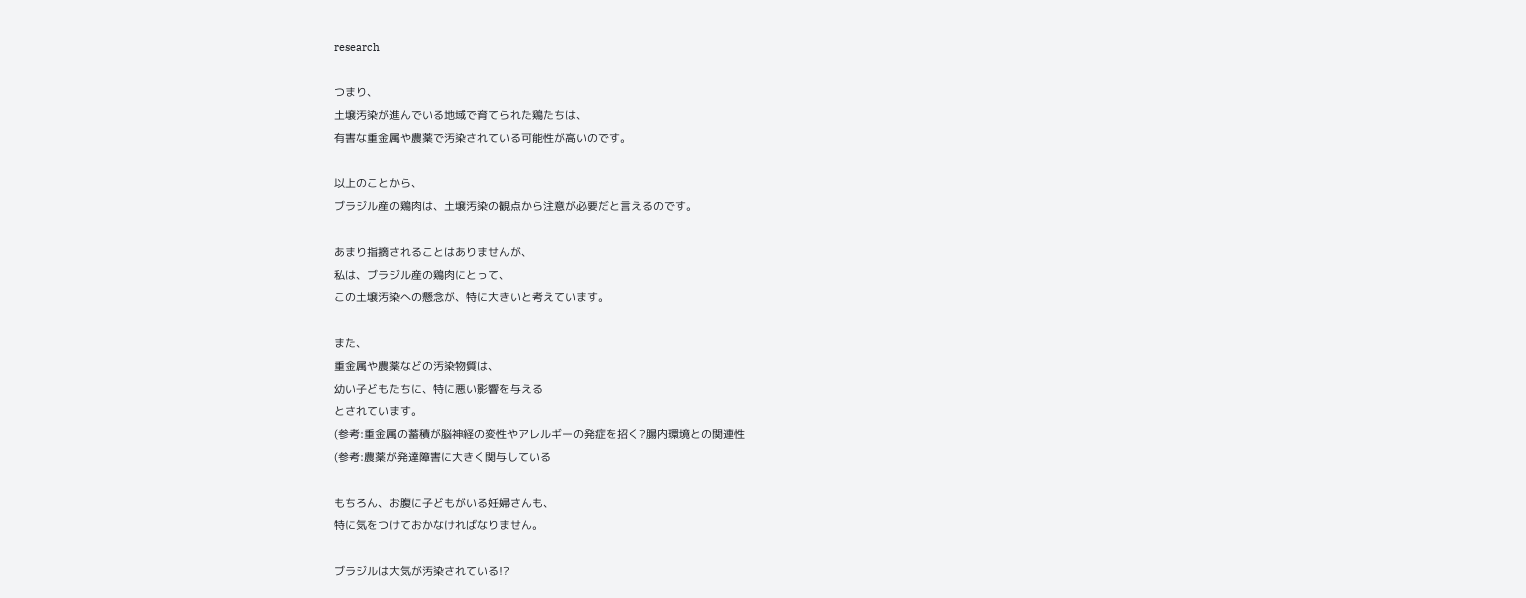research

つまり、
土壌汚染が進んでいる地域で育てられた鶏たちは、
有害な重金属や農薬で汚染されている可能性が高いのです。

以上のことから、
ブラジル産の鶏肉は、土壌汚染の観点から注意が必要だと言えるのです。

あまり指摘されることはありませんが、
私は、ブラジル産の鶏肉にとって、
この土壌汚染への懸念が、特に大きいと考えています。

また、
重金属や農薬などの汚染物質は、
幼い子どもたちに、特に悪い影響を与える
とされています。
(参考:重金属の蓄積が脳神経の変性やアレルギーの発症を招く?腸内環境との関連性
(参考:農薬が発達障害に大きく関与している

もちろん、お腹に子どもがいる妊婦さんも、
特に気をつけておかなければなりません。

ブラジルは大気が汚染されている!?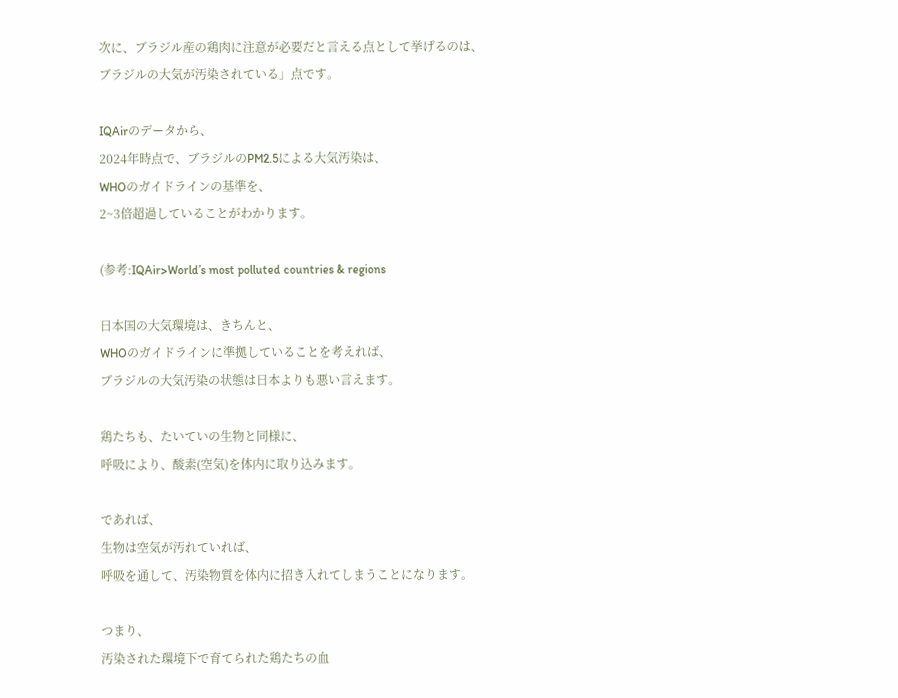次に、ブラジル産の鶏肉に注意が必要だと言える点として挙げるのは、
ブラジルの大気が汚染されている」点です。

IQAirのデータから、
2024年時点で、ブラジルのPM2.5による大気汚染は、
WHOのガイドラインの基準を、
2~3倍超過していることがわかります。

(参考:IQAir>World’s most polluted countries & regions

日本国の大気環境は、きちんと、
WHOのガイドラインに準拠していることを考えれば、
ブラジルの大気汚染の状態は日本よりも悪い言えます。

鶏たちも、たいていの生物と同様に、
呼吸により、酸素(空気)を体内に取り込みます。

であれば、
生物は空気が汚れていれば、
呼吸を通して、汚染物質を体内に招き入れてしまうことになります。

つまり、
汚染された環境下で育てられた鶏たちの血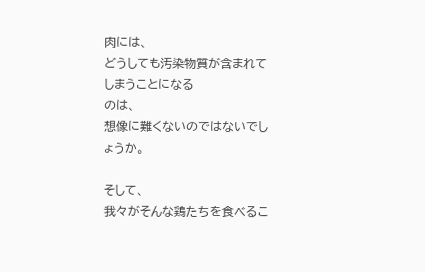肉には、
どうしても汚染物質が含まれてしまうことになる
のは、
想像に難くないのではないでしょうか。

そして、
我々がそんな鶏たちを食べるこ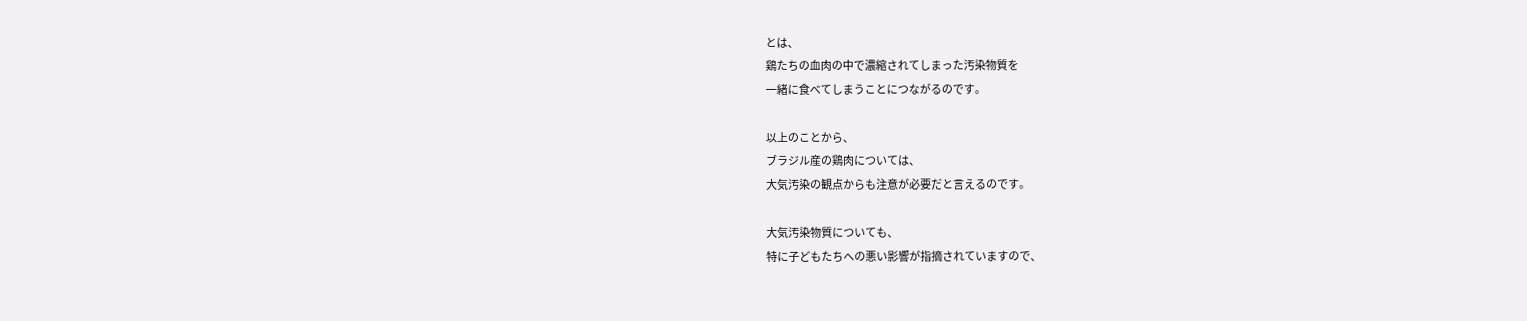とは、
鶏たちの血肉の中で濃縮されてしまった汚染物質を
一緒に食べてしまうことにつながるのです。

以上のことから、
ブラジル産の鶏肉については、
大気汚染の観点からも注意が必要だと言えるのです。

大気汚染物質についても、
特に子どもたちへの悪い影響が指摘されていますので、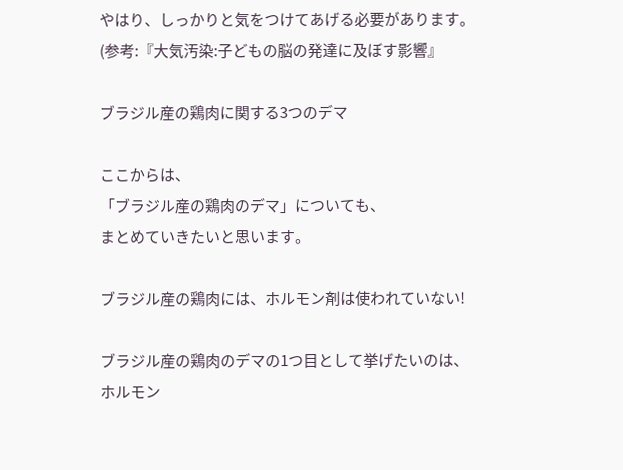やはり、しっかりと気をつけてあげる必要があります。
(参考:『大気汚染:子どもの脳の発達に及ぼす影響』

ブラジル産の鶏肉に関する3つのデマ

ここからは、
「ブラジル産の鶏肉のデマ」についても、
まとめていきたいと思います。

ブラジル産の鶏肉には、ホルモン剤は使われていない!

ブラジル産の鶏肉のデマの1つ目として挙げたいのは、
ホルモン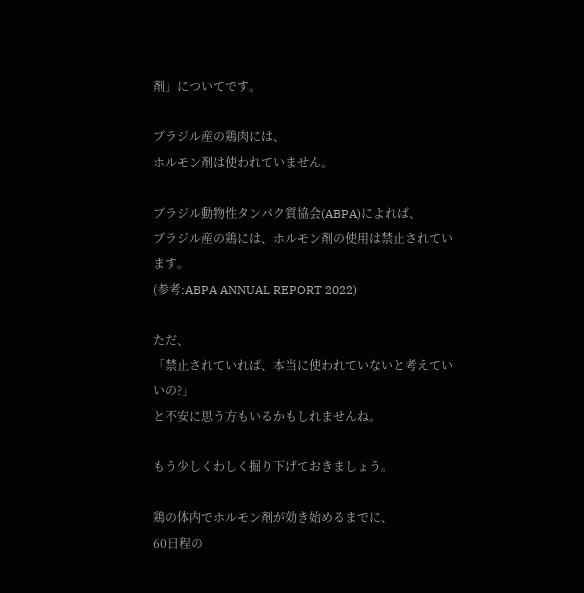剤」についてです。

ブラジル産の鶏肉には、
ホルモン剤は使われていません。

ブラジル動物性タンパク質協会(ABPA)によれば、
ブラジル産の鶏には、ホルモン剤の使用は禁止されています。
(参考:ABPA ANNUAL REPORT 2022)

ただ、
「禁止されていれば、本当に使われていないと考えていいの?」
と不安に思う方もいるかもしれませんね。

もう少しくわしく掘り下げておきましょう。

鶏の体内でホルモン剤が効き始めるまでに、
60日程の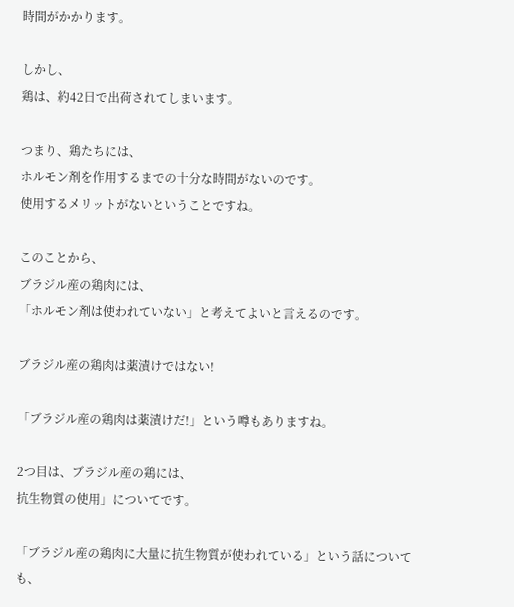時間がかかります。

しかし、
鶏は、約42日で出荷されてしまいます。

つまり、鶏たちには、
ホルモン剤を作用するまでの十分な時間がないのです。
使用するメリットがないということですね。

このことから、
ブラジル産の鶏肉には、
「ホルモン剤は使われていない」と考えてよいと言えるのです。

ブラジル産の鶏肉は薬漬けではない!

「ブラジル産の鶏肉は薬漬けだ!」という噂もありますね。

2つ目は、ブラジル産の鶏には、
抗生物質の使用」についてです。

「ブラジル産の鶏肉に大量に抗生物質が使われている」という話についても、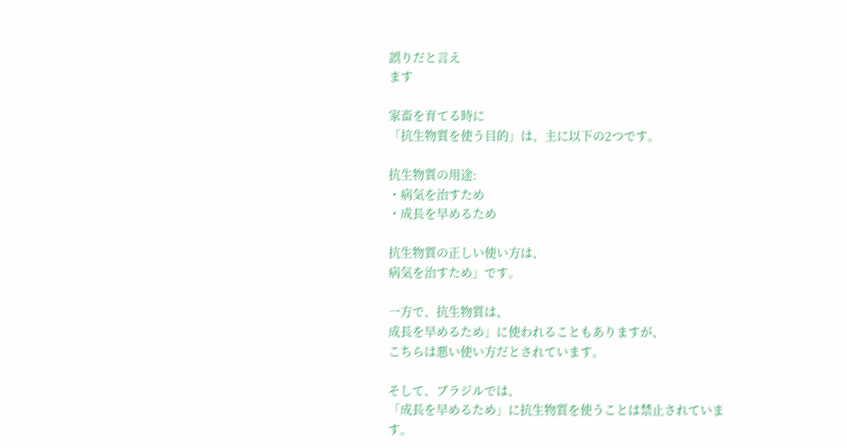誤りだと言え
ます

家畜を育てる時に
「抗生物質を使う目的」は、主に以下の2つです。

抗生物質の用途:
・病気を治すため
・成長を早めるため

抗生物質の正しい使い方は、
病気を治すため」です。

一方で、抗生物質は、
成長を早めるため」に使われることもありますが、
こちらは悪い使い方だとされています。

そして、ブラジルでは、
「成長を早めるため」に抗生物質を使うことは禁止されています。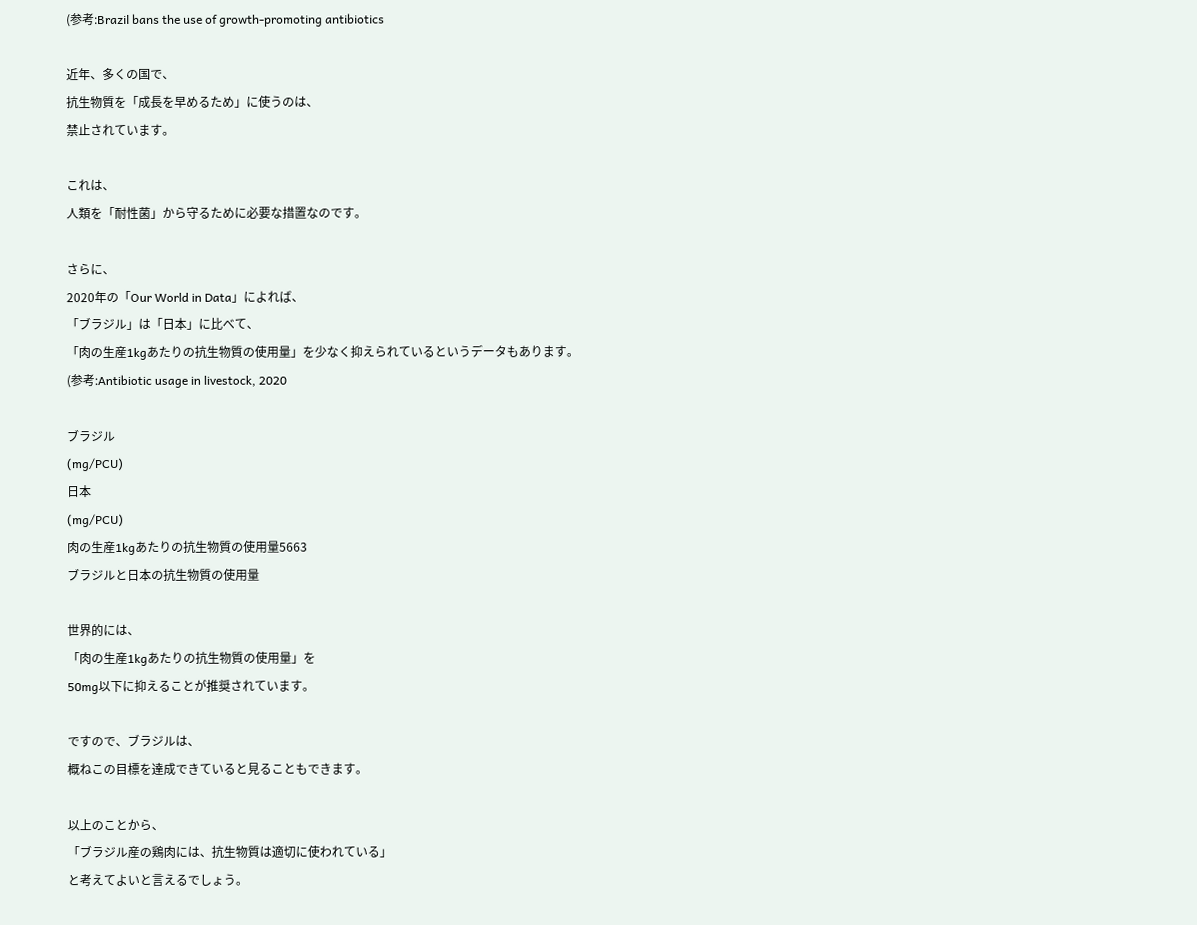(参考:Brazil bans the use of growth-promoting antibiotics

近年、多くの国で、
抗生物質を「成長を早めるため」に使うのは、
禁止されています。

これは、
人類を「耐性菌」から守るために必要な措置なのです。

さらに、
2020年の「Our World in Data」によれば、
「ブラジル」は「日本」に比べて、
「肉の生産1kgあたりの抗生物質の使用量」を少なく抑えられているというデータもあります。
(参考:Antibiotic usage in livestock, 2020

ブラジル
(mg/PCU)
日本
(mg/PCU)
肉の生産1kgあたりの抗生物質の使用量5663
ブラジルと日本の抗生物質の使用量

世界的には、
「肉の生産1kgあたりの抗生物質の使用量」を
50mg以下に抑えることが推奨されています。

ですので、ブラジルは、
概ねこの目標を達成できていると見ることもできます。

以上のことから、
「ブラジル産の鶏肉には、抗生物質は適切に使われている」
と考えてよいと言えるでしょう。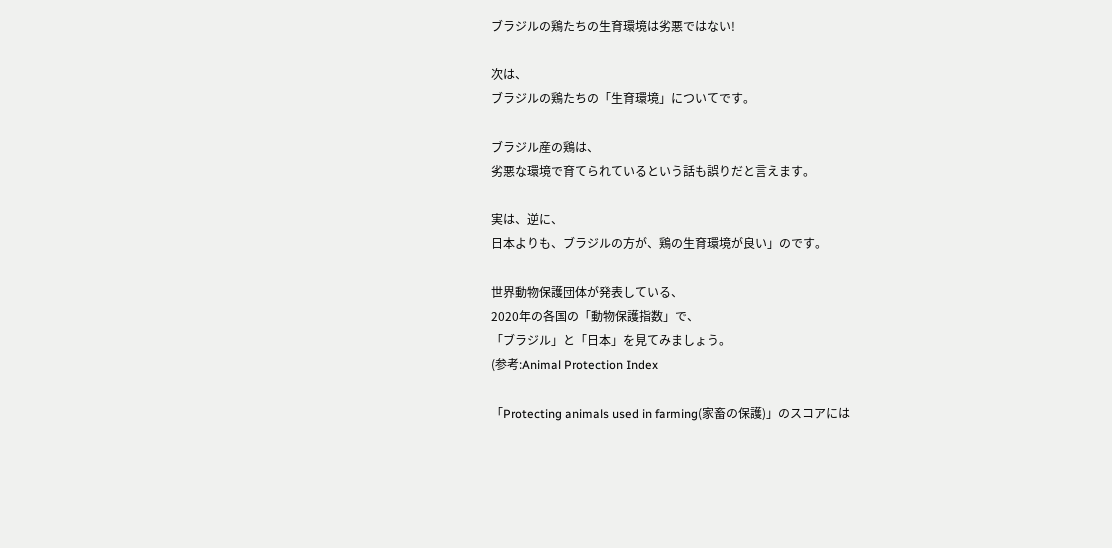ブラジルの鶏たちの生育環境は劣悪ではない!

次は、
ブラジルの鶏たちの「生育環境」についてです。

ブラジル産の鶏は、
劣悪な環境で育てられているという話も誤りだと言えます。

実は、逆に、
日本よりも、ブラジルの方が、鶏の生育環境が良い」のです。

世界動物保護団体が発表している、
2020年の各国の「動物保護指数」で、
「ブラジル」と「日本」を見てみましょう。
(参考:Animal Protection Index

「Protecting animals used in farming(家畜の保護)」のスコアには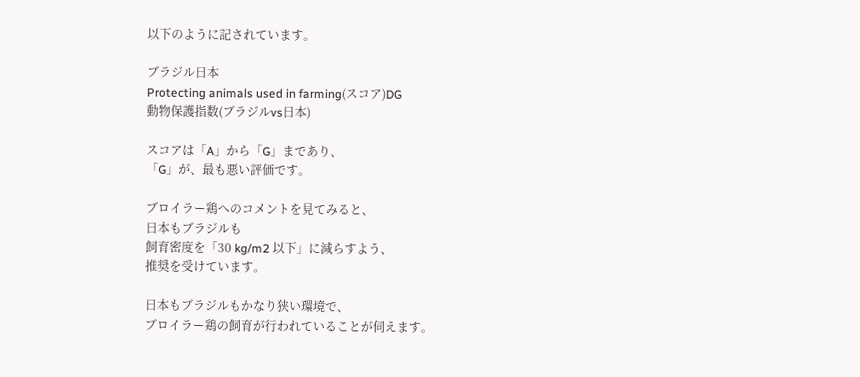以下のように記されています。

ブラジル日本
Protecting animals used in farming(スコア)DG
動物保護指数(ブラジルvs日本)

スコアは「A」から「G」まであり、
「G」が、最も悪い評価です。

ブロイラー鶏へのコメントを見てみると、
日本もブラジルも
飼育密度を「30 kg/m2 以下」に減らすよう、
推奨を受けています。

日本もブラジルもかなり狭い環境で、
ブロイラー鶏の飼育が行われていることが伺えます。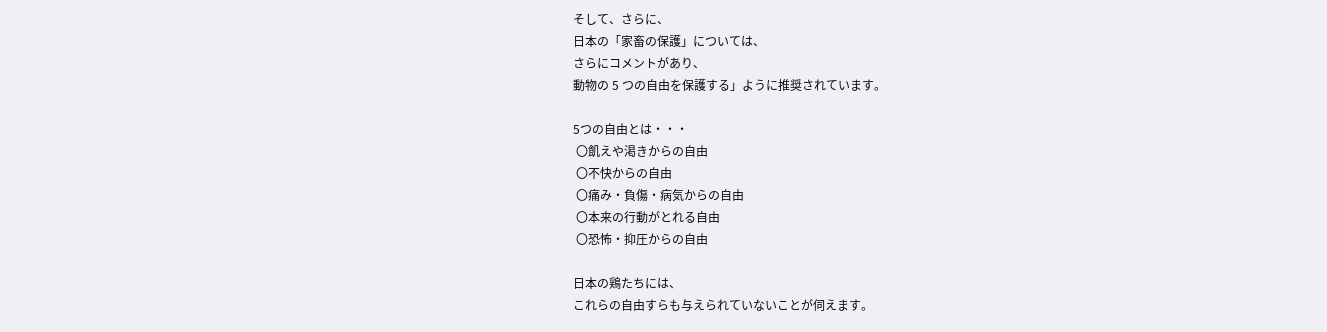そして、さらに、
日本の「家畜の保護」については、
さらにコメントがあり、
動物の 5 つの自由を保護する」ように推奨されています。

5つの自由とは・・・
 〇飢えや渇きからの自由
 〇不快からの自由
 〇痛み・負傷・病気からの自由
 〇本来の行動がとれる自由
 〇恐怖・抑圧からの自由

日本の鶏たちには、
これらの自由すらも与えられていないことが伺えます。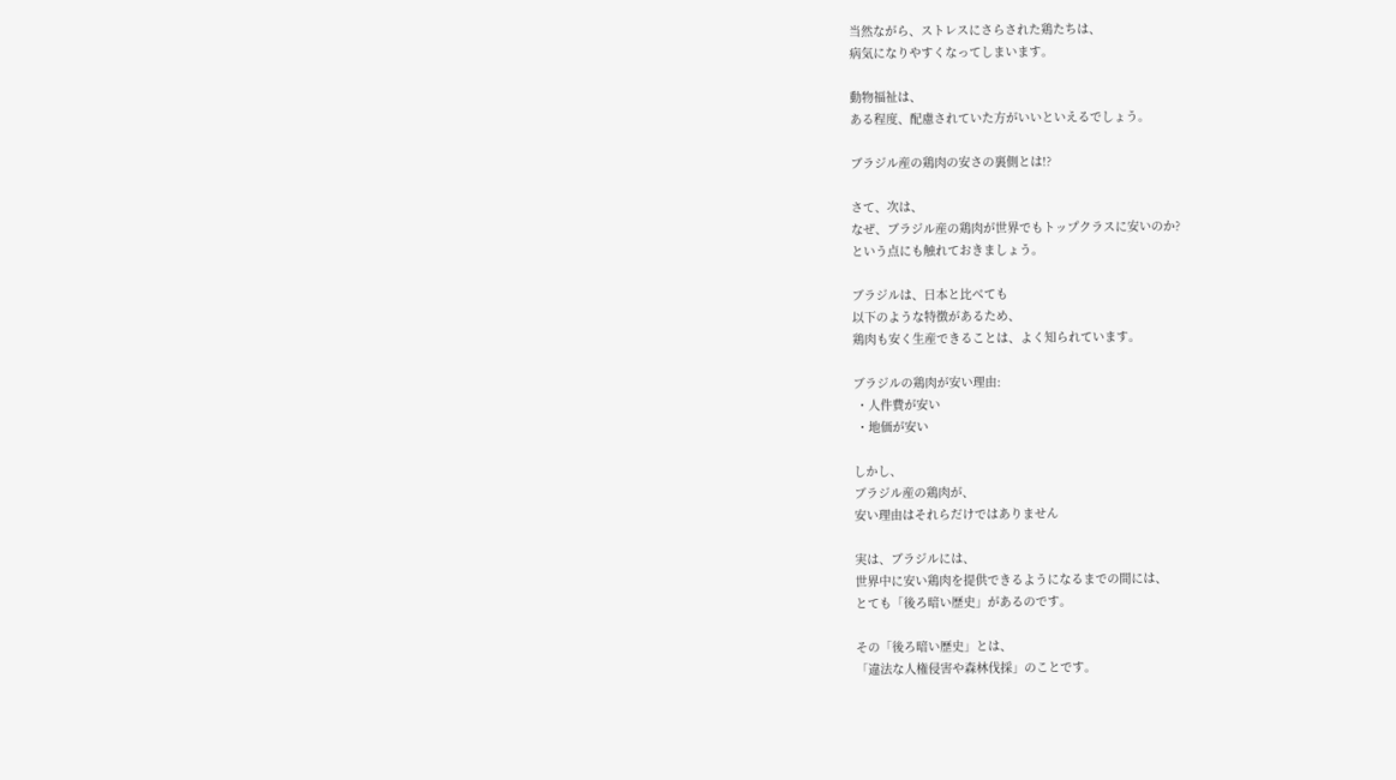当然ながら、ストレスにさらされた鶏たちは、
病気になりやすくなってしまいます。

動物福祉は、
ある程度、配慮されていた方がいいといえるでしょう。

ブラジル産の鶏肉の安さの裏側とは!?

さて、次は、
なぜ、ブラジル産の鶏肉が世界でもトップクラスに安いのか?
という点にも触れておきましょう。

ブラジルは、日本と比べても
以下のような特徴があるため、
鶏肉も安く生産できることは、よく知られています。

ブラジルの鶏肉が安い理由:
 ・人件費が安い
 ・地価が安い

しかし、
ブラジル産の鶏肉が、
安い理由はそれらだけではありません

実は、ブラジルには、
世界中に安い鶏肉を提供できるようになるまでの間には、
とても「後ろ暗い歴史」があるのです。

その「後ろ暗い歴史」とは、
「違法な人権侵害や森林伐採」のことです。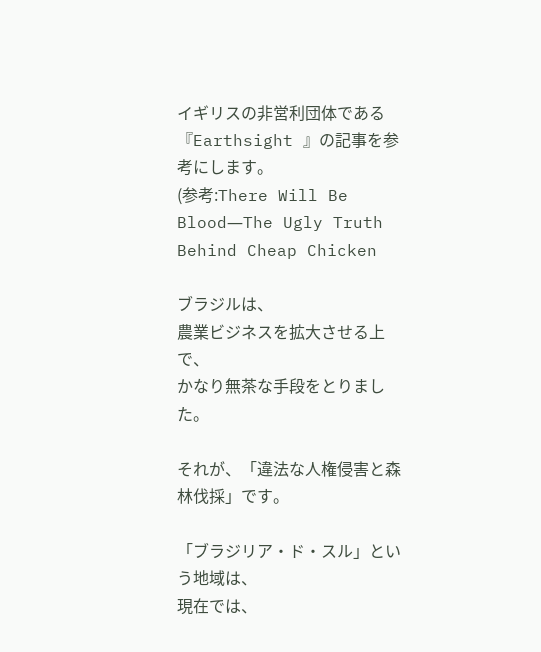イギリスの非営利団体である『Earthsight 』の記事を参考にします。
(参考:There Will Be Blood―The Ugly Truth Behind Cheap Chicken

ブラジルは、
農業ビジネスを拡大させる上で、
かなり無茶な手段をとりました。

それが、「違法な人権侵害と森林伐採」です。

「ブラジリア・ド・スル」という地域は、
現在では、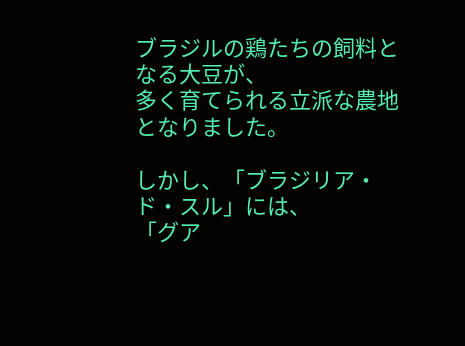ブラジルの鶏たちの飼料となる大豆が、
多く育てられる立派な農地となりました。

しかし、「ブラジリア・ド・スル」には、
「グア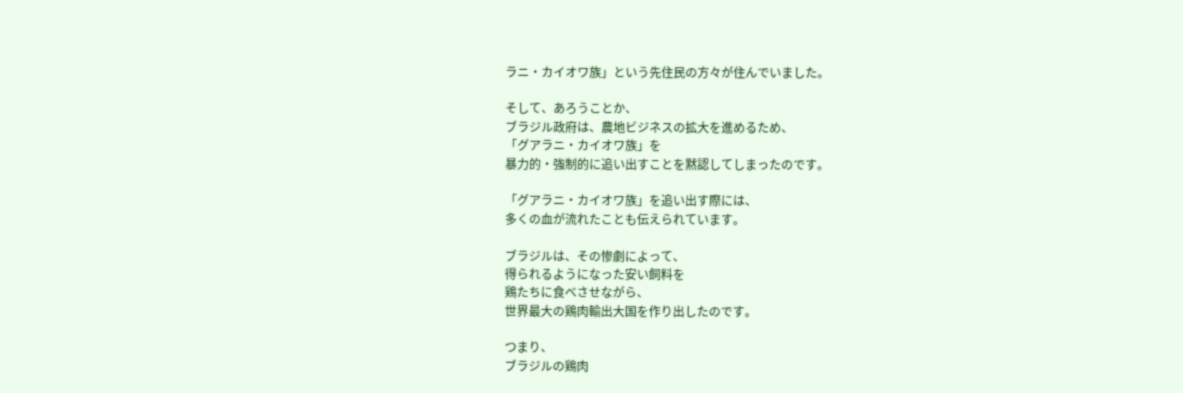ラニ・カイオワ族」という先住民の方々が住んでいました。

そして、あろうことか、
ブラジル政府は、農地ビジネスの拡大を進めるため、
「グアラニ・カイオワ族」を
暴力的・強制的に追い出すことを黙認してしまったのです。

「グアラニ・カイオワ族」を追い出す際には、
多くの血が流れたことも伝えられています。

ブラジルは、その惨劇によって、
得られるようになった安い飼料を
鶏たちに食べさせながら、
世界最大の鶏肉輸出大国を作り出したのです。

つまり、
ブラジルの鶏肉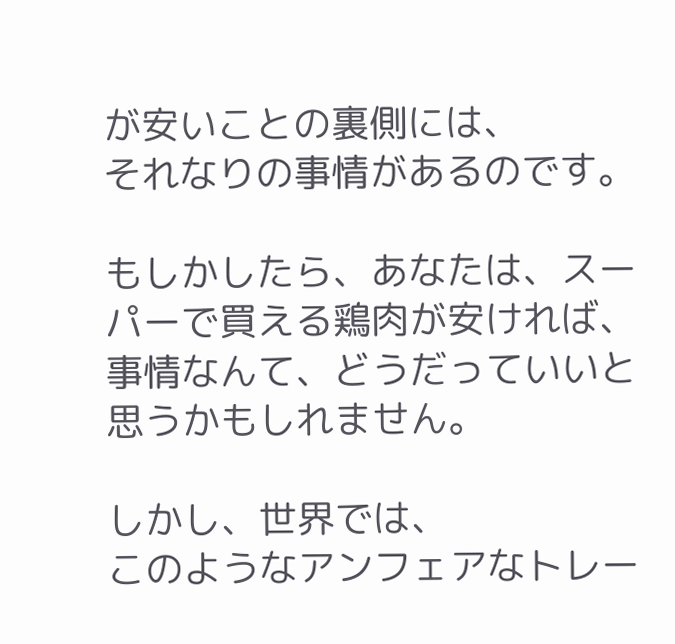が安いことの裏側には、
それなりの事情があるのです。

もしかしたら、あなたは、スーパーで買える鶏肉が安ければ、
事情なんて、どうだっていいと思うかもしれません。

しかし、世界では、
このようなアンフェアなトレー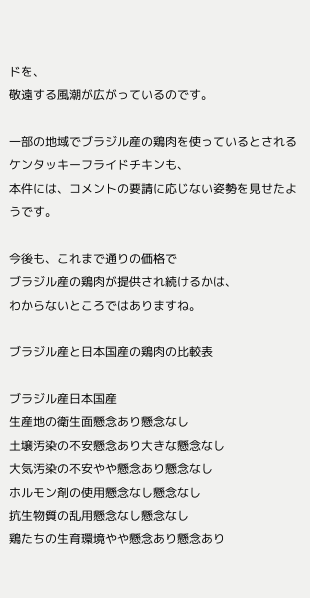ドを、
敬遠する風潮が広がっているのです。

一部の地域でブラジル産の鶏肉を使っているとされるケンタッキーフライドチキンも、
本件には、コメントの要請に応じない姿勢を見せたようです。

今後も、これまで通りの価格で
ブラジル産の鶏肉が提供され続けるかは、
わからないところではありますね。

ブラジル産と日本国産の鶏肉の比較表

ブラジル産日本国産
生産地の衛生面懸念あり懸念なし
土壌汚染の不安懸念あり大きな懸念なし
大気汚染の不安やや懸念あり懸念なし
ホルモン剤の使用懸念なし懸念なし
抗生物質の乱用懸念なし懸念なし
鶏たちの生育環境やや懸念あり懸念あり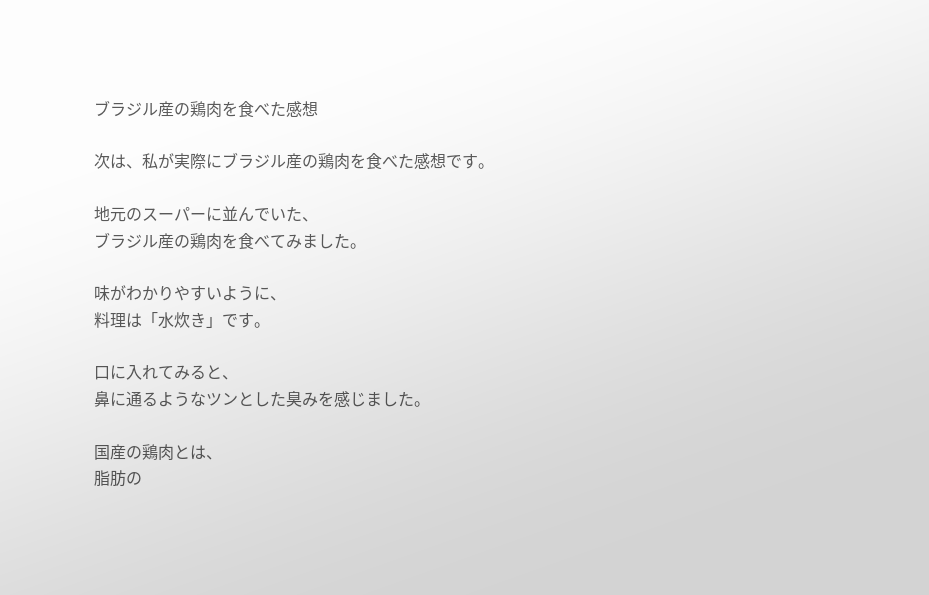ブラジル産の鶏肉を食べた感想

次は、私が実際にブラジル産の鶏肉を食べた感想です。

地元のスーパーに並んでいた、
ブラジル産の鶏肉を食べてみました。

味がわかりやすいように、
料理は「水炊き」です。

口に入れてみると、
鼻に通るようなツンとした臭みを感じました。

国産の鶏肉とは、
脂肪の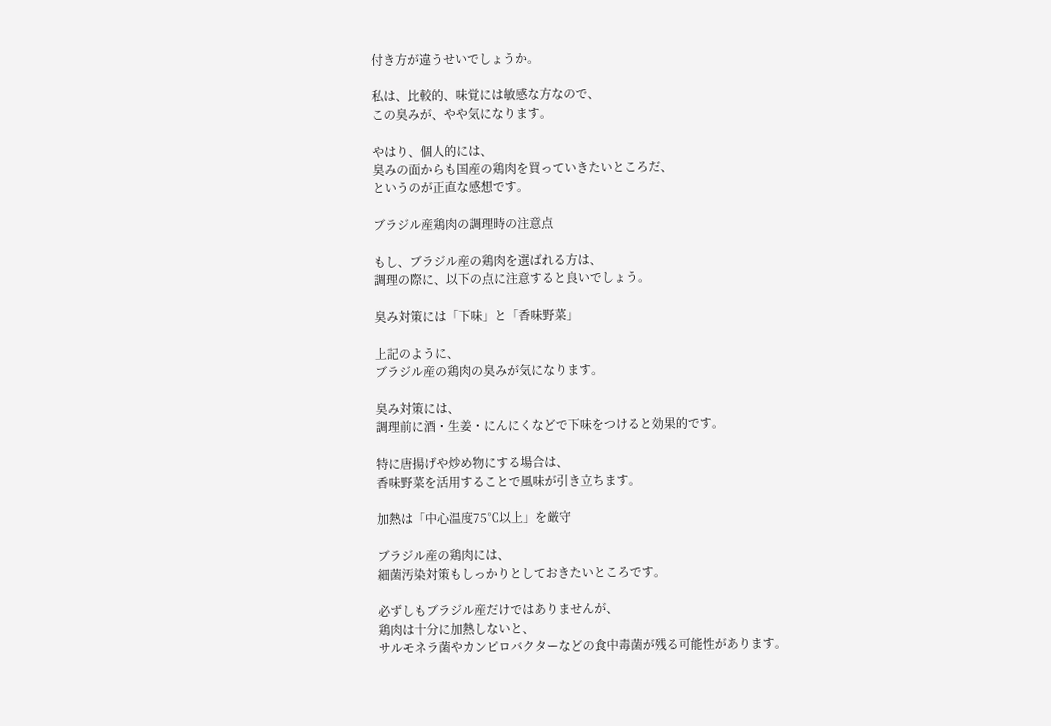付き方が違うせいでしょうか。

私は、比較的、味覚には敏感な方なので、
この臭みが、やや気になります。

やはり、個人的には、
臭みの面からも国産の鶏肉を買っていきたいところだ、
というのが正直な感想です。

ブラジル産鶏肉の調理時の注意点

もし、ブラジル産の鶏肉を選ばれる方は、
調理の際に、以下の点に注意すると良いでしょう。

臭み対策には「下味」と「香味野菜」

上記のように、
ブラジル産の鶏肉の臭みが気になります。

臭み対策には、
調理前に酒・生姜・にんにくなどで下味をつけると効果的です。

特に唐揚げや炒め物にする場合は、
香味野菜を活用することで風味が引き立ちます。

加熱は「中心温度75℃以上」を厳守

ブラジル産の鶏肉には、
細菌汚染対策もしっかりとしておきたいところです。

必ずしもブラジル産だけではありませんが、
鶏肉は十分に加熱しないと、
サルモネラ菌やカンピロバクターなどの食中毒菌が残る可能性があります。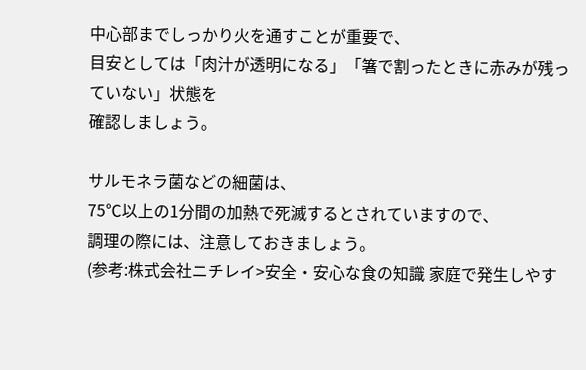中心部までしっかり火を通すことが重要で、
目安としては「肉汁が透明になる」「箸で割ったときに赤みが残っていない」状態を
確認しましょう。

サルモネラ菌などの細菌は、
75℃以上の1分間の加熱で死滅するとされていますので、
調理の際には、注意しておきましょう。
(参考:株式会社ニチレイ>安全・安心な食の知識 家庭で発生しやす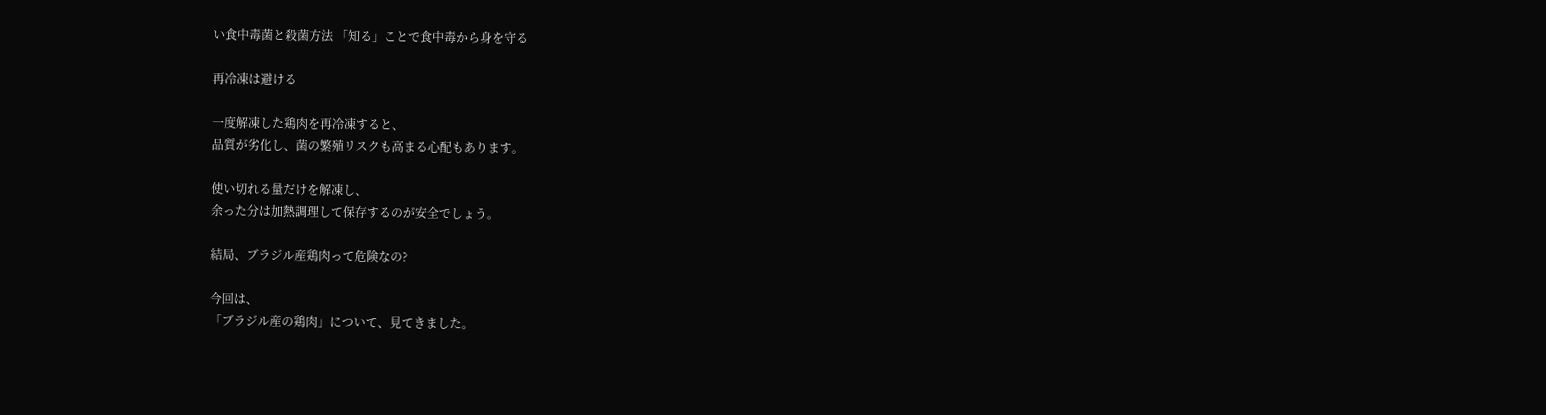い食中毒菌と殺菌方法 「知る」ことで食中毒から身を守る

再冷凍は避ける

一度解凍した鶏肉を再冷凍すると、
品質が劣化し、菌の繁殖リスクも高まる心配もあります。

使い切れる量だけを解凍し、
余った分は加熱調理して保存するのが安全でしょう。

結局、ブラジル産鶏肉って危険なの?

今回は、
「ブラジル産の鶏肉」について、見てきました。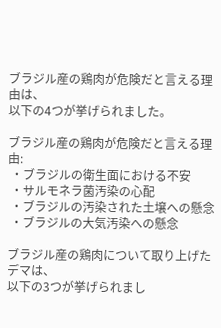ブラジル産の鶏肉が危険だと言える理由は、
以下の4つが挙げられました。

ブラジル産の鶏肉が危険だと言える理由:
 ・ブラジルの衛生面における不安
 ・サルモネラ菌汚染の心配
 ・ブラジルの汚染された土壌への懸念
 ・ブラジルの大気汚染への懸念

ブラジル産の鶏肉について取り上げたデマは、
以下の3つが挙げられまし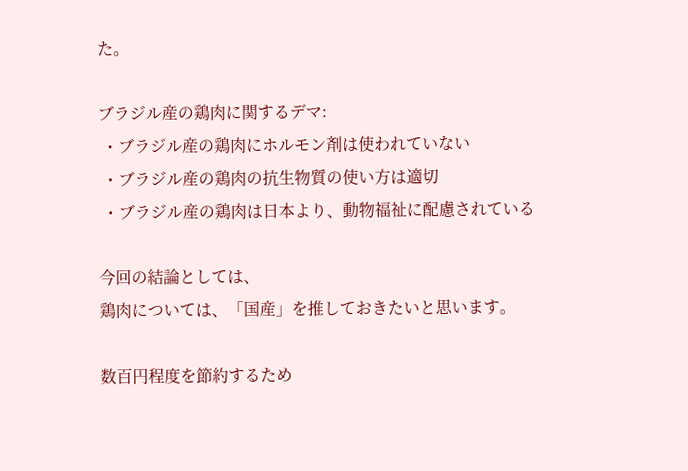た。

ブラジル産の鶏肉に関するデマ:
 ・ブラジル産の鶏肉にホルモン剤は使われていない
 ・ブラジル産の鶏肉の抗生物質の使い方は適切
 ・ブラジル産の鶏肉は日本より、動物福祉に配慮されている

今回の結論としては、
鶏肉については、「国産」を推しておきたいと思います。

数百円程度を節約するため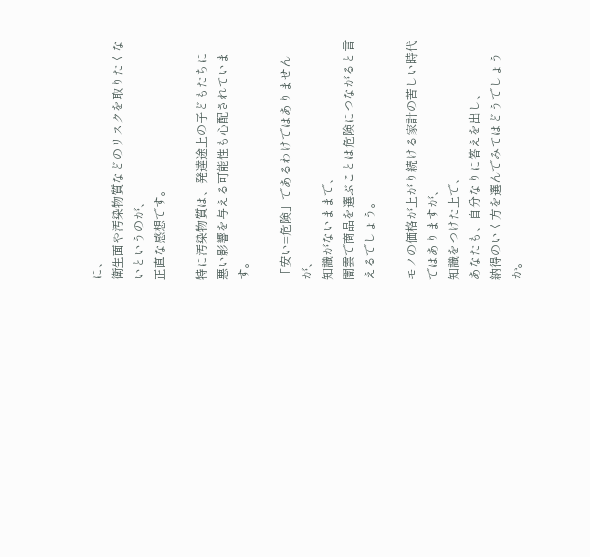に、
衛生面や汚染物質などのリスクを取りたくないというのが、
正直な感想です。

特に汚染物質は、発達途上の子どもたちに
悪い影響を与える可能性も心配されています。

「安い=危険」であるわけではありませんが、
知識がないままで、
闇雲で商品を選ぶことは危険につながると言えるでしょう。

モノの価格が上がり続ける家計の苦しい時代ではありますが、
知識をつけた上で、
あなたも、自分なりに答えを出し、
納得のいく方を選んでみてはどうでしょうか。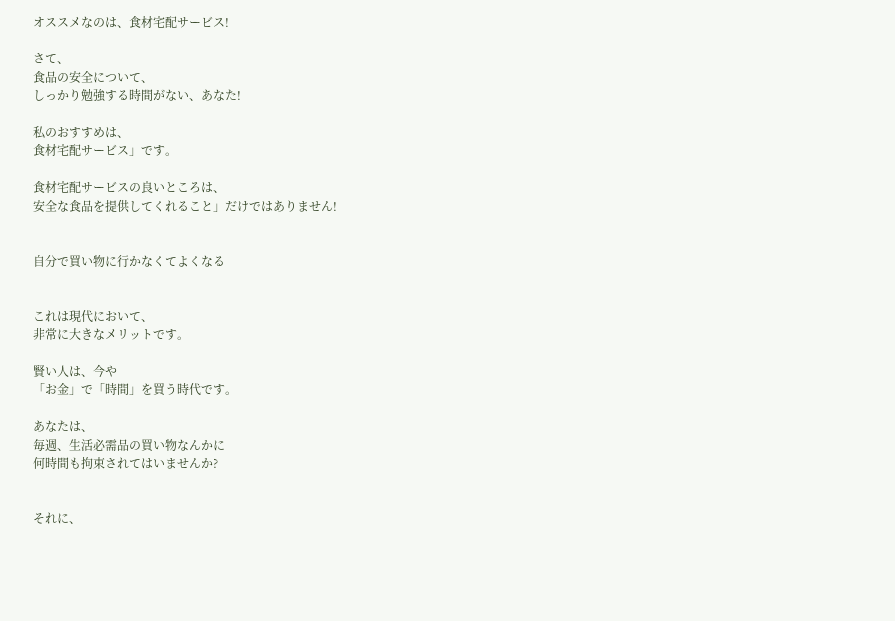オススメなのは、食材宅配サービス!

さて、
食品の安全について、
しっかり勉強する時間がない、あなた!

私のおすすめは、
食材宅配サービス」です。

食材宅配サービスの良いところは、
安全な食品を提供してくれること」だけではありません!


自分で買い物に行かなくてよくなる


これは現代において、
非常に大きなメリットです。

賢い人は、今や
「お金」で「時間」を買う時代です。

あなたは、
毎週、生活必需品の買い物なんかに
何時間も拘束されてはいませんか?


それに、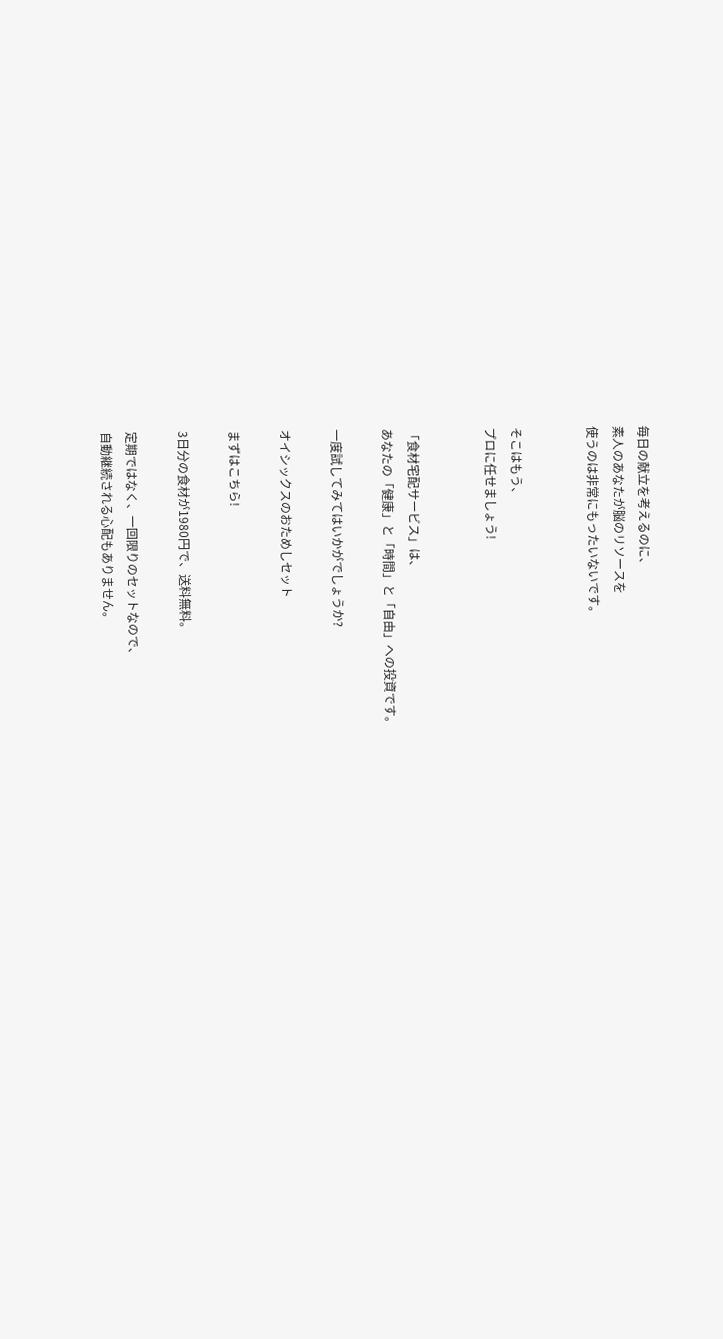毎日の献立を考えるのに、
素人のあなたが脳のリソースを
使うのは非常にもったいないです。


そこはもう、
プロに任せましょう!


「食材宅配サービス」は、
あなたの「健康」と「時間」と「自由」への投資です。

一度試してみてはいかがでしょうか?

オイシックスのおためしセット

まずはこちら!

3日分の食材が1980円で、送料無料。

定期ではなく、一回限りのセットなので、
自動継続される心配もありません。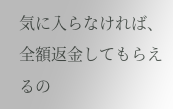気に入らなければ、全額返金してもらえるの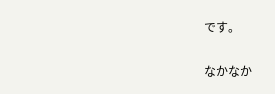です。

なかなか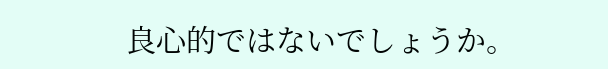良心的ではないでしょうか。